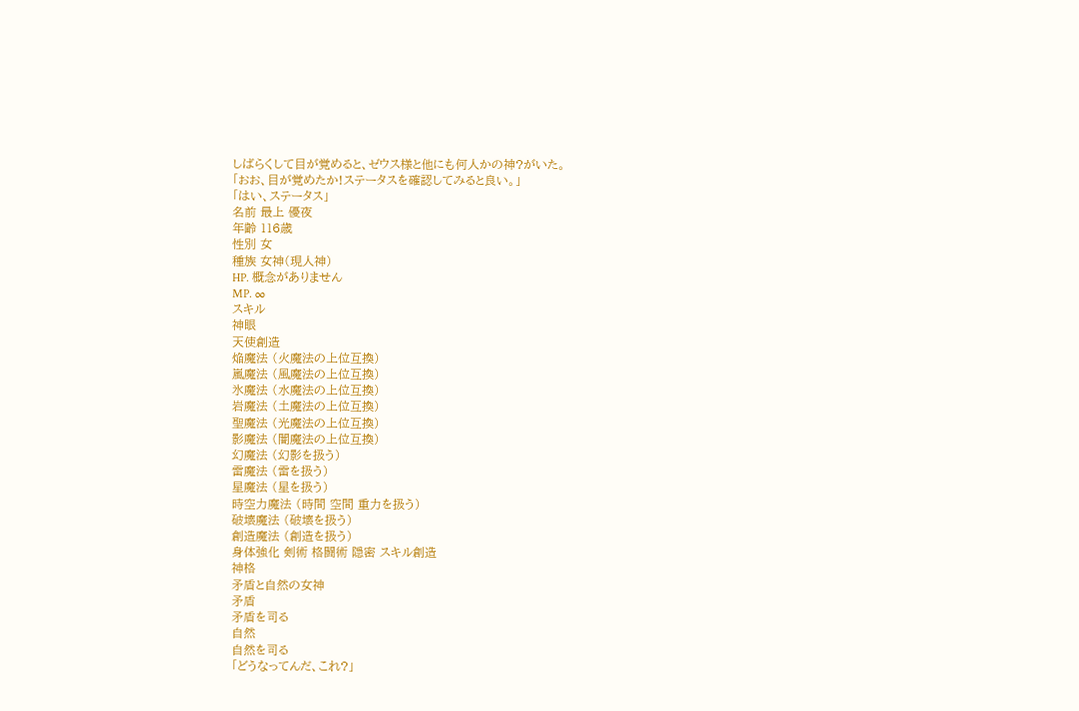しばらくして目が覚めると、ゼウス様と他にも何人かの神?がいた。
「おお、目が覚めたか!ステータスを確認してみると良い。」
「はい、ステータス」
名前 最上 優夜
年齢 116歳
性別 女
種族 女神(現人神)
HP. 概念がありません
MP. ∞
スキル
神眼
天使創造
焔魔法 (火魔法の上位互換)
嵐魔法 (風魔法の上位互換)
氷魔法 (水魔法の上位互換)
岩魔法 (土魔法の上位互換)
聖魔法 (光魔法の上位互換)
影魔法 (闇魔法の上位互換)
幻魔法 (幻影を扱う)
雷魔法 (雷を扱う)
星魔法 (星を扱う)
時空力魔法 (時間 空間 重力を扱う)
破壊魔法 (破壊を扱う)
創造魔法 (創造を扱う)
身体強化 剣術 格闘術 隠密 スキル創造
神格
矛盾と自然の女神
矛盾
矛盾を司る
自然
自然を司る
「どうなってんだ、これ?」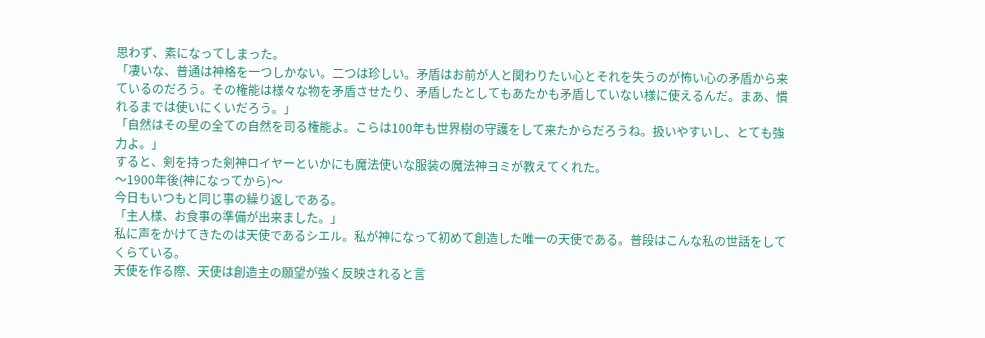思わず、素になってしまった。
「凄いな、普通は神格を一つしかない。二つは珍しい。矛盾はお前が人と関わりたい心とそれを失うのが怖い心の矛盾から来ているのだろう。その権能は様々な物を矛盾させたり、矛盾したとしてもあたかも矛盾していない様に使えるんだ。まあ、慣れるまでは使いにくいだろう。」
「自然はその星の全ての自然を司る権能よ。こらは100年も世界樹の守護をして来たからだろうね。扱いやすいし、とても強力よ。」
すると、剣を持った剣神ロイヤーといかにも魔法使いな服装の魔法神ヨミが教えてくれた。
〜1900年後(神になってから)〜
今日もいつもと同じ事の繰り返しである。
「主人様、お食事の準備が出来ました。」
私に声をかけてきたのは天使であるシエル。私が神になって初めて創造した唯一の天使である。普段はこんな私の世話をしてくらている。
天使を作る際、天使は創造主の願望が強く反映されると言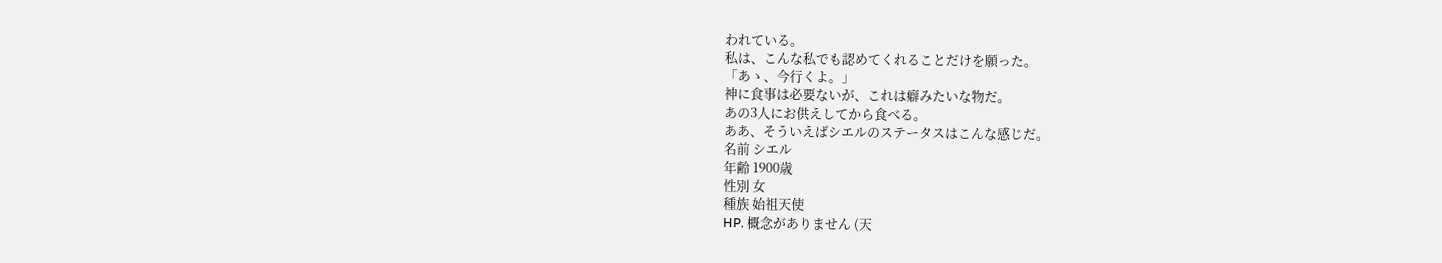われている。
私は、こんな私でも認めてくれることだけを願った。
「あゝ、今行くよ。」
神に食事は必要ないが、これは癖みたいな物だ。
あの3人にお供えしてから食べる。
ああ、そういえばシエルのステータスはこんな感じだ。
名前 シエル
年齢 1900歳
性別 女
種族 始祖天使
HP. 概念がありません (天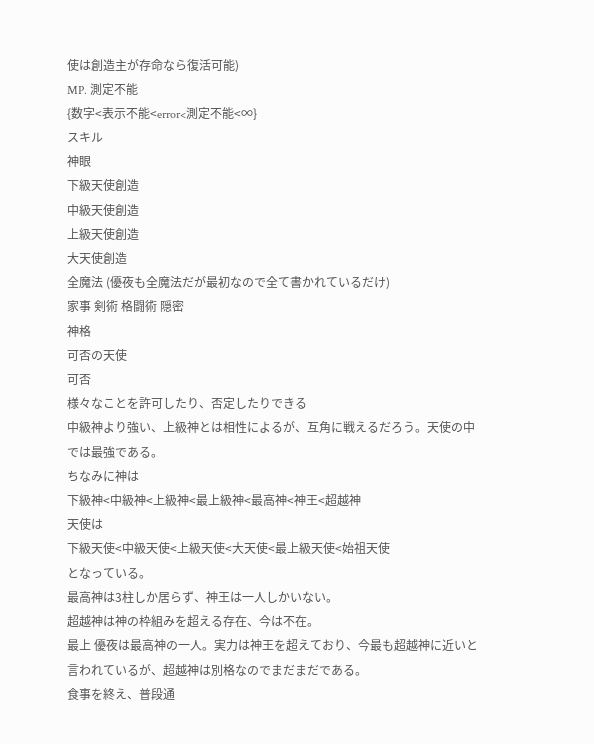使は創造主が存命なら復活可能)
MP. 測定不能
{数字<表示不能<error<測定不能<∞}
スキル
神眼
下級天使創造
中級天使創造
上級天使創造
大天使創造
全魔法 (優夜も全魔法だが最初なので全て書かれているだけ)
家事 剣術 格闘術 隠密
神格
可否の天使
可否
様々なことを許可したり、否定したりできる
中級神より強い、上級神とは相性によるが、互角に戦えるだろう。天使の中では最強である。
ちなみに神は
下級神<中級神<上級神<最上級神<最高神<神王<超越神
天使は
下級天使<中級天使<上級天使<大天使<最上級天使<始祖天使
となっている。
最高神は3柱しか居らず、神王は一人しかいない。
超越神は神の枠組みを超える存在、今は不在。
最上 優夜は最高神の一人。実力は神王を超えており、今最も超越神に近いと言われているが、超越神は別格なのでまだまだである。
食事を終え、普段通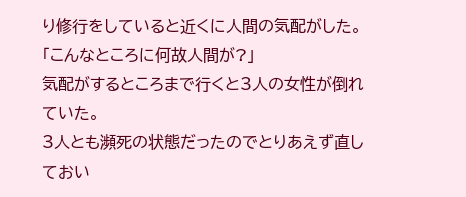り修行をしていると近くに人間の気配がした。
「こんなところに何故人間が?」
気配がするところまで行くと3人の女性が倒れていた。
3人とも瀕死の状態だったのでとりあえず直しておい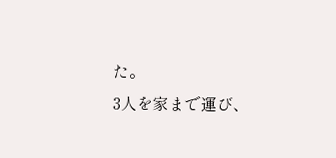た。
3人を家まで運び、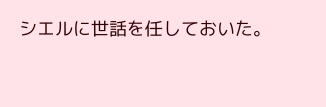シエルに世話を任しておいた。